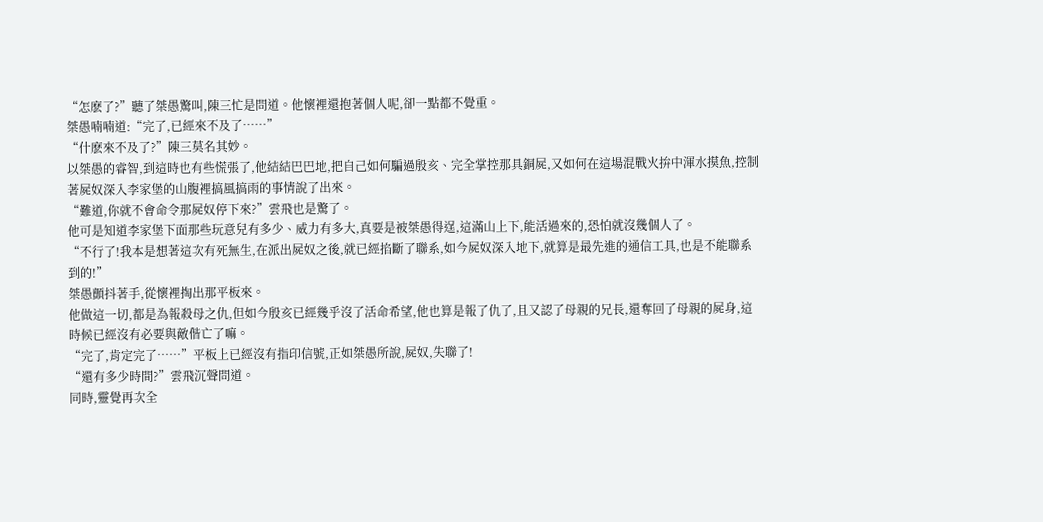“怎麽了?”聽了桀愚驚叫,陳三忙是問道。他懷裡還抱著個人呢,卻一點都不覺重。
桀愚喃喃道:“完了,已經來不及了……”
“什麽來不及了?”陳三莫名其妙。
以桀愚的睿智,到這時也有些慌張了,他結結巴巴地,把自己如何騙過殷亥、完全掌控那具銅屍,又如何在這場混戰火拚中渾水摸魚,控制著屍奴深入李家堡的山腹裡搞風搞雨的事情說了出來。
“難道,你就不會命令那屍奴停下來?”雲飛也是驚了。
他可是知道李家堡下面那些玩意兒有多少、威力有多大,真要是被桀愚得逞,這滿山上下,能活過來的,恐怕就沒幾個人了。
“不行了!我本是想著這次有死無生,在派出屍奴之後,就已經掐斷了聯系,如今屍奴深入地下,就算是最先進的通信工具,也是不能聯系到的!”
桀愚顫抖著手,從懷裡掏出那平板來。
他做這一切,都是為報殺母之仇,但如今殷亥已經幾乎沒了活命希望,他也算是報了仇了,且又認了母親的兄長,還奪回了母親的屍身,這時候已經沒有必要與敵偕亡了嘛。
“完了,肯定完了……”平板上已經沒有指印信號,正如桀愚所說,屍奴,失聯了!
“還有多少時間?”雲飛沉聲問道。
同時,靈覺再次全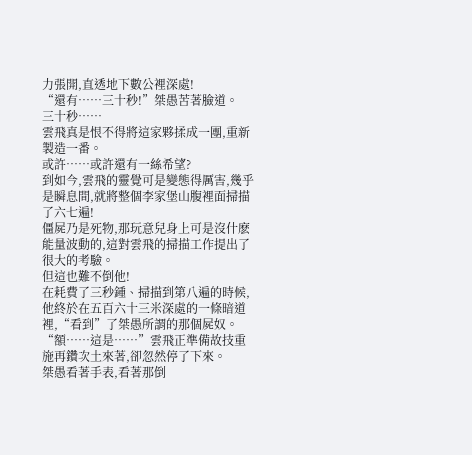力張開,直透地下數公裡深處!
“還有……三十秒!”桀愚苦著臉道。
三十秒……
雲飛真是恨不得將這家夥揉成一團,重新製造一番。
或許……或許還有一絲希望?
到如今,雲飛的靈覺可是變態得厲害,幾乎是瞬息間,就將整個李家堡山腹裡面掃描了六七遍!
僵屍乃是死物,那玩意兒身上可是沒什麽能量波動的,這對雲飛的掃描工作提出了很大的考驗。
但這也難不倒他!
在耗費了三秒鍾、掃描到第八遍的時候,他終於在五百六十三米深處的一條暗道裡,“看到”了桀愚所謂的那個屍奴。
“額……這是……”雲飛正準備故技重施再鑽次土來著,卻忽然停了下來。
桀愚看著手表,看著那倒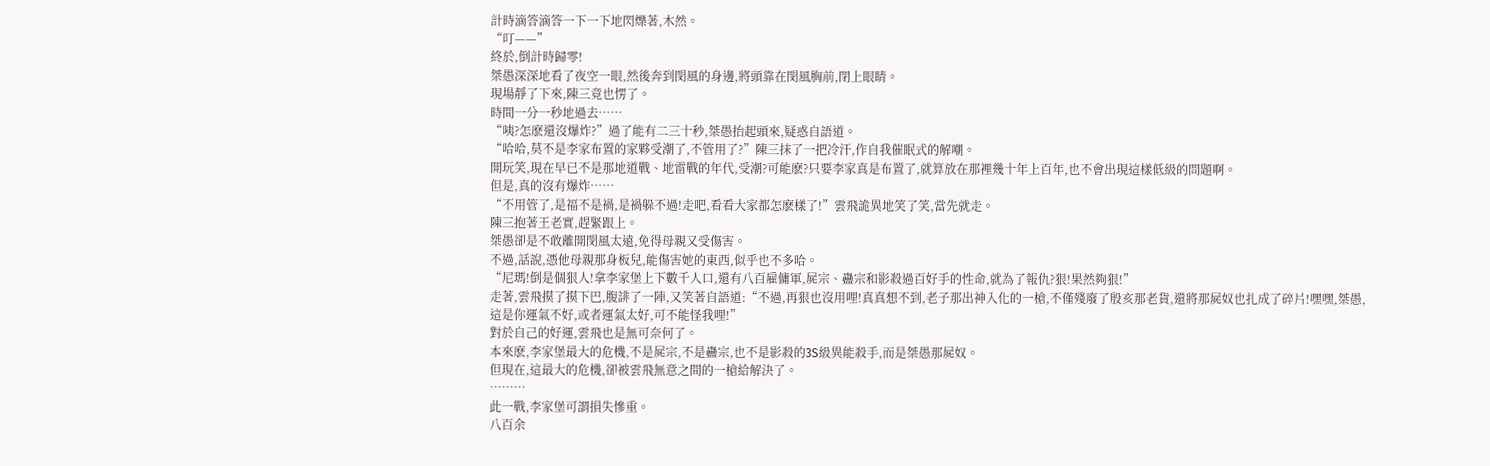計時滴答滴答一下一下地閃爍著,木然。
“叮——”
終於,倒計時歸零!
桀愚深深地看了夜空一眼,然後奔到閔風的身邊,將頭靠在閔風胸前,閉上眼睛。
現場靜了下來,陳三竟也愣了。
時間一分一秒地過去……
“咦?怎麽還沒爆炸?”過了能有二三十秒,桀愚抬起頭來,疑惑自語道。
“哈哈,莫不是李家布置的家夥受潮了,不管用了?”陳三抹了一把冷汗,作自我催眠式的解嘲。
開玩笑,現在早已不是那地道戰、地雷戰的年代,受潮?可能麽?只要李家真是布置了,就算放在那裡幾十年上百年,也不會出現這樣低級的問題啊。
但是,真的沒有爆炸……
“不用管了,是福不是禍,是禍躲不過!走吧,看看大家都怎麽樣了!”雲飛詭異地笑了笑,當先就走。
陳三抱著王老實,趕緊跟上。
桀愚卻是不敢離開閔風太遠,免得母親又受傷害。
不過,話說,憑他母親那身板兒,能傷害她的東西,似乎也不多哈。
“尼瑪!倒是個狠人!拿李家堡上下數千人口,還有八百雇傭軍,屍宗、蠱宗和影殺過百好手的性命,就為了報仇?狠!果然夠狠!”
走著,雲飛摸了摸下巴,腹誹了一陣,又笑著自語道:“不過,再狠也沒用哩!真真想不到,老子那出神入化的一槍,不僅殘廢了殷亥那老貨,還將那屍奴也扎成了碎片!嘿嘿,桀愚,這是你運氣不好,或者運氣太好,可不能怪我哩!”
對於自己的好運,雲飛也是無可奈何了。
本來麽,李家堡最大的危機,不是屍宗,不是蠱宗,也不是影殺的3S級異能殺手,而是桀愚那屍奴。
但現在,這最大的危機,卻被雲飛無意之間的一槍給解決了。
………
此一戰,李家堡可謂損失慘重。
八百余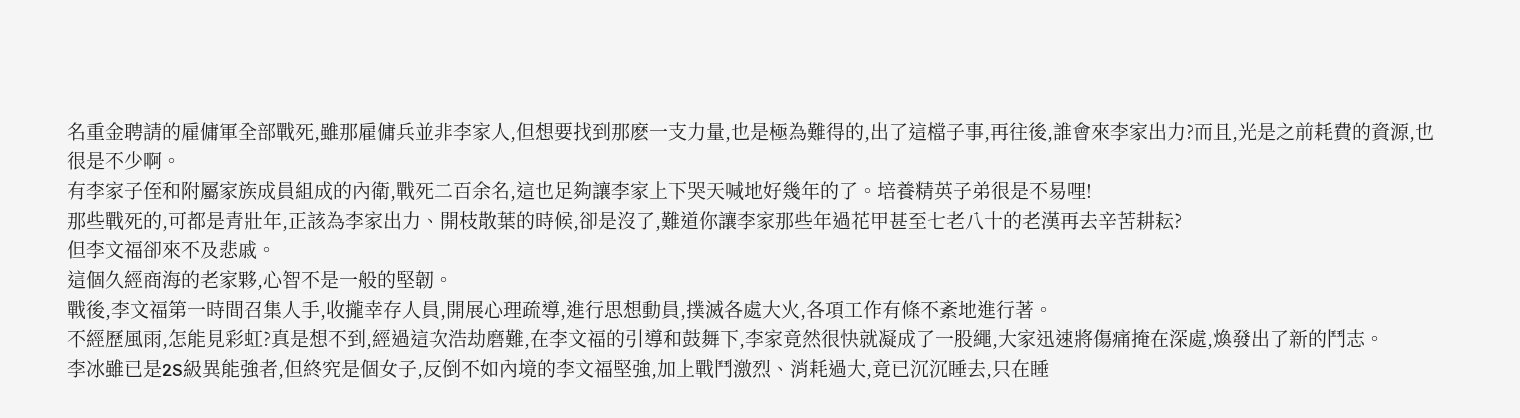名重金聘請的雇傭軍全部戰死,雖那雇傭兵並非李家人,但想要找到那麽一支力量,也是極為難得的,出了這檔子事,再往後,誰會來李家出力?而且,光是之前耗費的資源,也很是不少啊。
有李家子侄和附屬家族成員組成的內衛,戰死二百余名,這也足夠讓李家上下哭天喊地好幾年的了。培養精英子弟很是不易哩!
那些戰死的,可都是青壯年,正該為李家出力、開枝散葉的時候,卻是沒了,難道你讓李家那些年過花甲甚至七老八十的老漢再去辛苦耕耘?
但李文福卻來不及悲戚。
這個久經商海的老家夥,心智不是一般的堅韌。
戰後,李文福第一時間召集人手,收攏幸存人員,開展心理疏導,進行思想動員,撲滅各處大火,各項工作有條不紊地進行著。
不經歷風雨,怎能見彩虹?真是想不到,經過這次浩劫磨難,在李文福的引導和鼓舞下,李家竟然很快就凝成了一股繩,大家迅速將傷痛掩在深處,煥發出了新的鬥志。
李冰雖已是2S級異能強者,但終究是個女子,反倒不如內境的李文福堅強,加上戰鬥激烈、消耗過大,竟已沉沉睡去,只在睡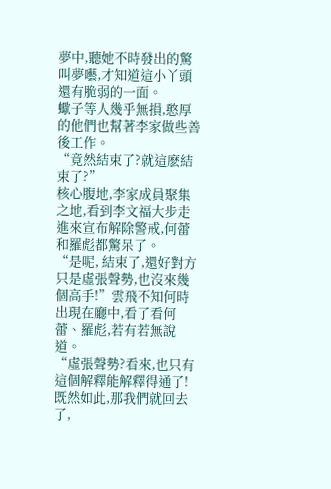夢中,聽她不時發出的驚叫夢囈,才知道這小丫頭還有脆弱的一面。
蠍子等人幾乎無損,憨厚的他們也幫著李家做些善後工作。
“竟然結束了?就這麽結束了?”
核心腹地,李家成員聚集之地,看到李文福大步走進來宣布解除警戒,何蕾和羅彪都驚呆了。
“是呢, 結束了,還好對方只是虛張聲勢,也沒來幾個高手!”雲飛不知何時出現在廳中,看了看何蕾、羅彪,若有若無說道。
“虛張聲勢?看來,也只有這個解釋能解釋得通了!既然如此,那我們就回去了,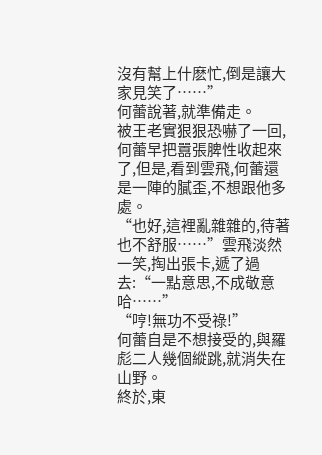沒有幫上什麽忙,倒是讓大家見笑了……”
何蕾說著,就準備走。
被王老實狠狠恐嚇了一回,何蕾早把囂張脾性收起來了,但是,看到雲飛,何蕾還是一陣的膩歪,不想跟他多處。
“也好,這裡亂雜雜的,待著也不舒服……”雲飛淡然一笑,掏出張卡,遞了過去:“一點意思,不成敬意哈……”
“哼!無功不受祿!”
何蕾自是不想接受的,與羅彪二人幾個縱跳,就消失在山野。
終於,東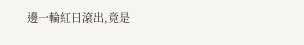邊一輪紅日滾出,竟是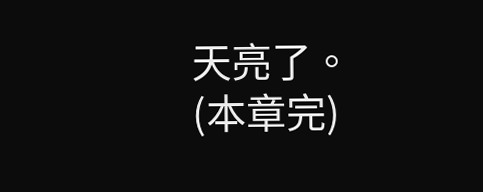天亮了。
(本章完)